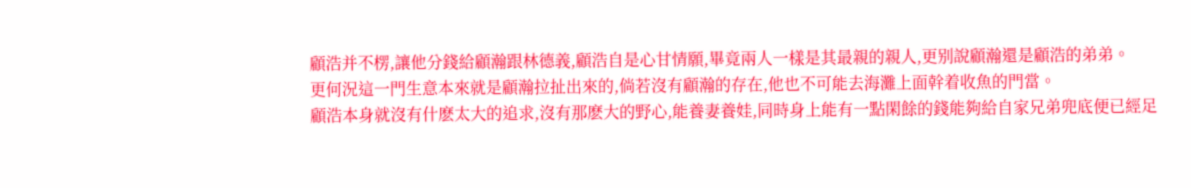顧浩并不楞,讓他分錢給顧瀚跟林德義,顧浩自是心甘情願,畢竟兩人一樣是其最親的親人,更别說顧瀚還是顧浩的弟弟。
更何況這一門生意本來就是顧瀚拉扯出來的,倘若沒有顧瀚的存在,他也不可能去海灘上面幹着收魚的門當。
顧浩本身就沒有什麽太大的追求,沒有那麽大的野心,能養妻養娃,同時身上能有一點閑餘的錢能夠給自家兄弟兜底便已經足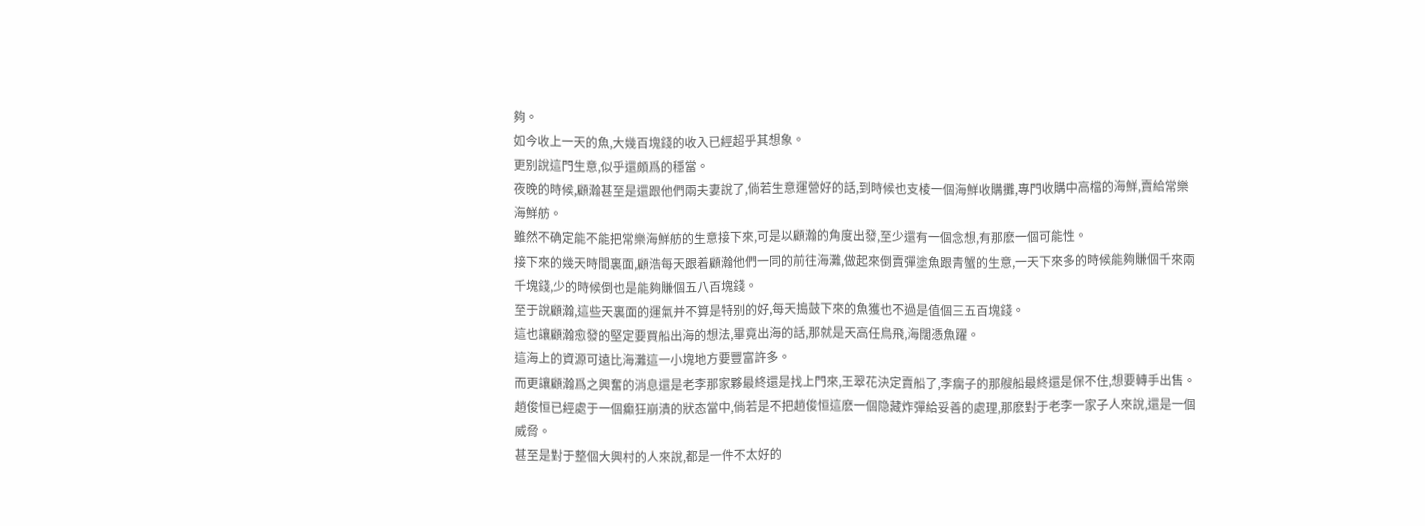夠。
如今收上一天的魚,大幾百塊錢的收入已經超乎其想象。
更别說這門生意,似乎還頗爲的穩當。
夜晚的時候,顧瀚甚至是還跟他們兩夫妻說了,倘若生意運營好的話,到時候也支棱一個海鮮收購攤,專門收購中高檔的海鮮,賣給常樂海鮮舫。
雖然不确定能不能把常樂海鮮舫的生意接下來,可是以顧瀚的角度出發,至少還有一個念想,有那麽一個可能性。
接下來的幾天時間裏面,顧浩每天跟着顧瀚他們一同的前往海灘,做起來倒賣彈塗魚跟青蟹的生意,一天下來多的時候能夠賺個千來兩千塊錢,少的時候倒也是能夠賺個五八百塊錢。
至于說顧瀚,這些天裏面的運氣并不算是特别的好,每天搗鼓下來的魚獲也不過是值個三五百塊錢。
這也讓顧瀚愈發的堅定要買船出海的想法,畢竟出海的話,那就是天高任鳥飛,海闊憑魚躍。
這海上的資源可遠比海灘這一小塊地方要豐富許多。
而更讓顧瀚爲之興奮的消息還是老李那家夥最終還是找上門來,王翠花決定賣船了,李瘸子的那艘船最終還是保不住,想要轉手出售。
趙俊恒已經處于一個癫狂崩潰的狀态當中,倘若是不把趙俊恒這麽一個隐藏炸彈給妥善的處理,那麽對于老李一家子人來說,還是一個威脅。
甚至是對于整個大興村的人來說,都是一件不太好的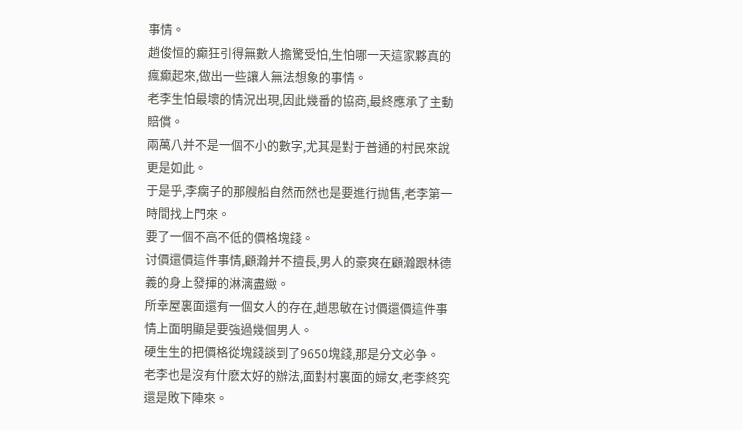事情。
趙俊恒的癫狂引得無數人擔驚受怕,生怕哪一天這家夥真的瘋癫起來,做出一些讓人無法想象的事情。
老李生怕最壞的情況出現,因此幾番的協商,最終應承了主動賠償。
兩萬八并不是一個不小的數字,尤其是對于普通的村民來說更是如此。
于是乎,李瘸子的那艘船自然而然也是要進行抛售,老李第一時間找上門來。
要了一個不高不低的價格塊錢。
讨價還價這件事情,顧瀚并不擅長,男人的豪爽在顧瀚跟林德義的身上發揮的淋漓盡緻。
所幸屋裏面還有一個女人的存在,趙思敏在讨價還價這件事情上面明顯是要強過幾個男人。
硬生生的把價格從塊錢談到了9650塊錢,那是分文必争。
老李也是沒有什麽太好的辦法,面對村裏面的婦女,老李終究還是敗下陣來。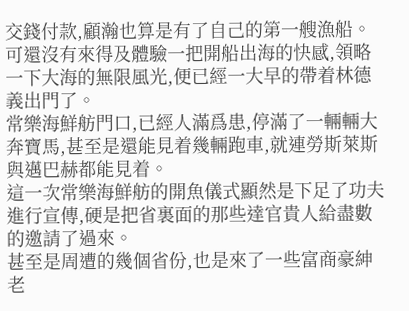交錢付款,顧瀚也算是有了自己的第一艘漁船。
可還沒有來得及體驗一把開船出海的快感,領略一下大海的無限風光,便已經一大早的帶着林德義出門了。
常樂海鮮舫門口,已經人滿爲患,停滿了一輛輛大奔寶馬,甚至是還能見着幾輛跑車,就連勞斯萊斯與邁巴赫都能見着。
這一次常樂海鮮舫的開魚儀式顯然是下足了功夫進行宣傳,硬是把省裏面的那些達官貴人給盡數的邀請了過來。
甚至是周遭的幾個省份,也是來了一些富商豪紳老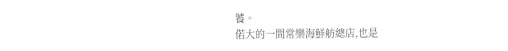饕。
偌大的一間常樂海鮮舫總店,也是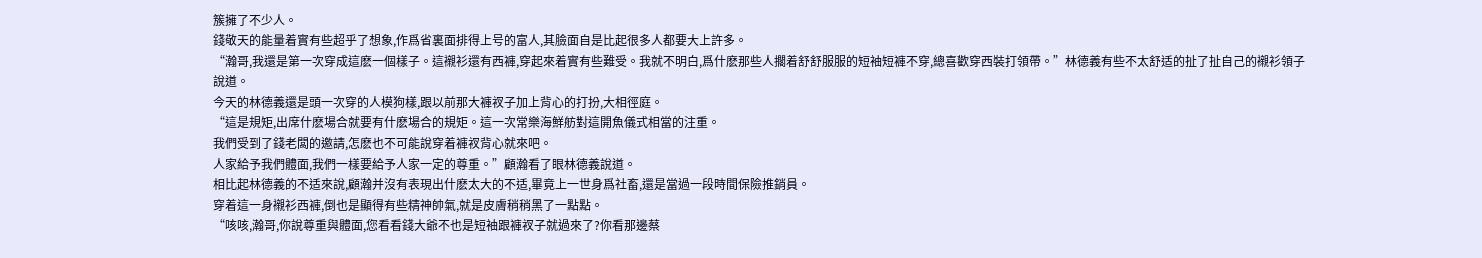簇擁了不少人。
錢敬天的能量着實有些超乎了想象,作爲省裏面排得上号的富人,其臉面自是比起很多人都要大上許多。
“瀚哥,我還是第一次穿成這麽一個樣子。這襯衫還有西褲,穿起來着實有些難受。我就不明白,爲什麽那些人擱着舒舒服服的短袖短褲不穿,總喜歡穿西裝打領帶。”林德義有些不太舒适的扯了扯自己的襯衫領子說道。
今天的林德義還是頭一次穿的人模狗樣,跟以前那大褲衩子加上背心的打扮,大相徑庭。
“這是規矩,出席什麽場合就要有什麽場合的規矩。這一次常樂海鮮舫對這開魚儀式相當的注重。
我們受到了錢老闆的邀請,怎麽也不可能說穿着褲衩背心就來吧。
人家給予我們體面,我們一樣要給予人家一定的尊重。”顧瀚看了眼林德義說道。
相比起林德義的不适來說,顧瀚并沒有表現出什麽太大的不适,畢竟上一世身爲社畜,還是當過一段時間保險推銷員。
穿着這一身襯衫西褲,倒也是顯得有些精神帥氣,就是皮膚稍稍黑了一點點。
“咳咳,瀚哥,你說尊重與體面,您看看錢大爺不也是短袖跟褲衩子就過來了?你看那邊蔡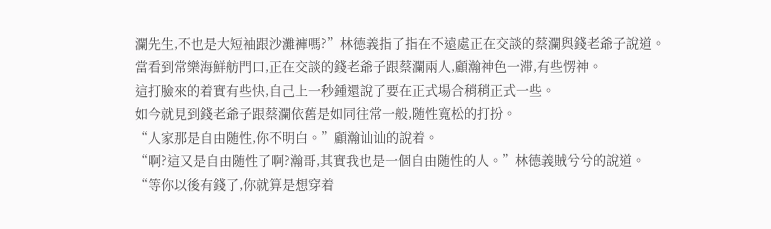瀾先生,不也是大短袖跟沙灘褲嗎?”林德義指了指在不遠處正在交談的蔡瀾與錢老爺子說道。
當看到常樂海鮮舫門口,正在交談的錢老爺子跟蔡瀾兩人,顧瀚神色一滞,有些愣神。
這打臉來的着實有些快,自己上一秒鍾還說了要在正式場合稍稍正式一些。
如今就見到錢老爺子跟蔡瀾依舊是如同往常一般,随性寬松的打扮。
“人家那是自由随性,你不明白。”顧瀚讪讪的說着。
“啊?這又是自由随性了啊?瀚哥,其實我也是一個自由随性的人。”林德義賊兮兮的說道。
“等你以後有錢了,你就算是想穿着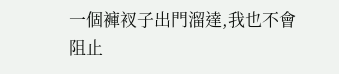一個褲衩子出門溜達,我也不會阻止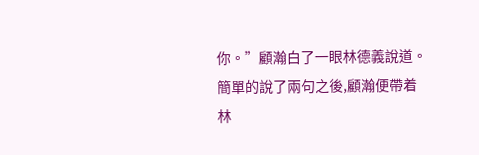你。”顧瀚白了一眼林德義說道。
簡單的說了兩句之後,顧瀚便帶着林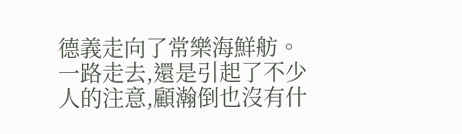德義走向了常樂海鮮舫。
一路走去,還是引起了不少人的注意,顧瀚倒也沒有什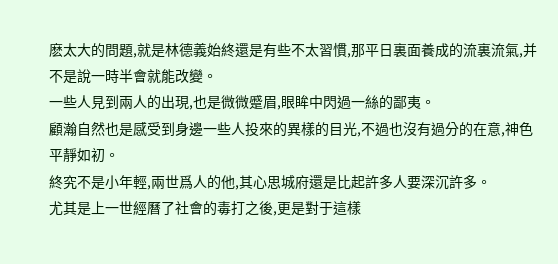麽太大的問題,就是林德義始終還是有些不太習慣,那平日裏面養成的流裏流氣,并不是說一時半會就能改變。
一些人見到兩人的出現,也是微微蹙眉,眼眸中閃過一絲的鄙夷。
顧瀚自然也是感受到身邊一些人投來的異樣的目光,不過也沒有過分的在意,神色平靜如初。
終究不是小年輕,兩世爲人的他,其心思城府還是比起許多人要深沉許多。
尤其是上一世經曆了社會的毒打之後,更是對于這樣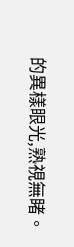的異樣眼光,熟視無睹。